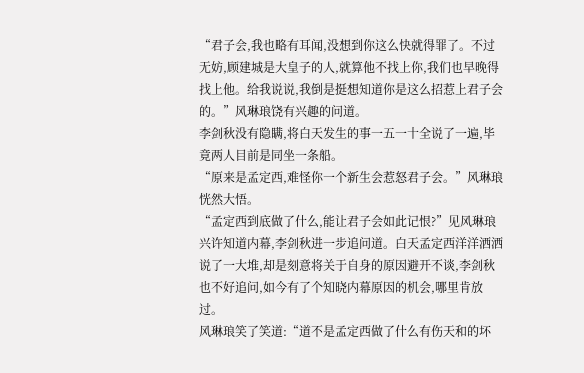“君子会,我也略有耳闻,没想到你这么快就得罪了。不过无妨,顾建城是大皇子的人,就算他不找上你,我们也早晚得找上他。给我说说,我倒是挺想知道你是这么招惹上君子会的。”风琳琅饶有兴趣的问道。
李剑秋没有隐瞒,将白天发生的事一五一十全说了一遍,毕竟两人目前是同坐一条船。
“原来是孟定西,难怪你一个新生会惹怒君子会。”风琳琅恍然大悟。
“孟定西到底做了什么,能让君子会如此记恨?”见风琳琅兴许知道内幕,李剑秋进一步追问道。白天孟定西洋洋洒洒说了一大堆,却是刻意将关于自身的原因避开不谈,李剑秋也不好追问,如今有了个知晓内幕原因的机会,哪里肯放过。
风琳琅笑了笑道:“道不是孟定西做了什么有伤天和的坏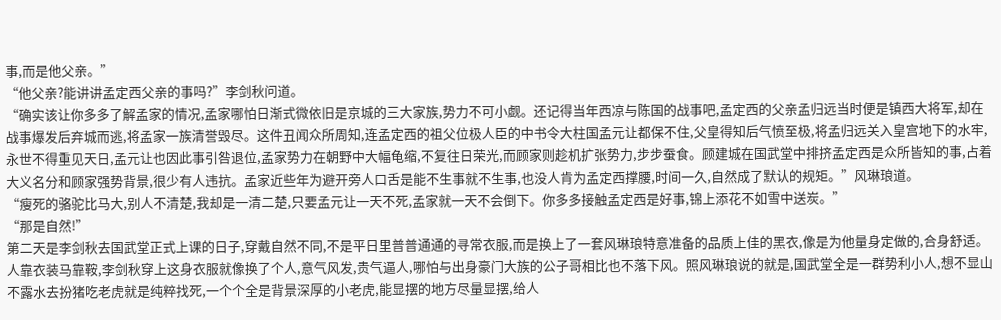事,而是他父亲。”
“他父亲?能讲讲孟定西父亲的事吗?”李剑秋问道。
“确实该让你多多了解孟家的情况,孟家哪怕日渐式微依旧是京城的三大家族,势力不可小觑。还记得当年西凉与陈国的战事吧,孟定西的父亲孟归远当时便是镇西大将军,却在战事爆发后弃城而逃,将孟家一族清誉毁尽。这件丑闻众所周知,连孟定西的祖父位极人臣的中书令大柱国孟元让都保不住,父皇得知后气愤至极,将孟归远关入皇宫地下的水牢,永世不得重见天日,孟元让也因此事引咎退位,孟家势力在朝野中大幅龟缩,不复往日荣光,而顾家则趁机扩张势力,步步蚕食。顾建城在国武堂中排挤孟定西是众所皆知的事,占着大义名分和顾家强势背景,很少有人违抗。孟家近些年为避开旁人口舌是能不生事就不生事,也没人肯为孟定西撑腰,时间一久,自然成了默认的规矩。”风琳琅道。
“瘦死的骆驼比马大,别人不清楚,我却是一清二楚,只要孟元让一天不死,孟家就一天不会倒下。你多多接触孟定西是好事,锦上添花不如雪中送炭。”
“那是自然!”
第二天是李剑秋去国武堂正式上课的日子,穿戴自然不同,不是平日里普普通通的寻常衣服,而是换上了一套风琳琅特意准备的品质上佳的黑衣,像是为他量身定做的,合身舒适。人靠衣装马靠鞍,李剑秋穿上这身衣服就像换了个人,意气风发,贵气逼人,哪怕与出身豪门大族的公子哥相比也不落下风。照风琳琅说的就是,国武堂全是一群势利小人,想不显山不露水去扮猪吃老虎就是纯粹找死,一个个全是背景深厚的小老虎,能显摆的地方尽量显摆,给人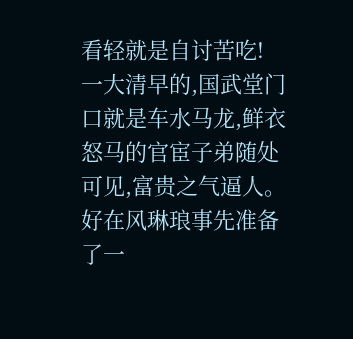看轻就是自讨苦吃!
一大清早的,国武堂门口就是车水马龙,鲜衣怒马的官宦子弟随处可见,富贵之气逼人。
好在风琳琅事先准备了一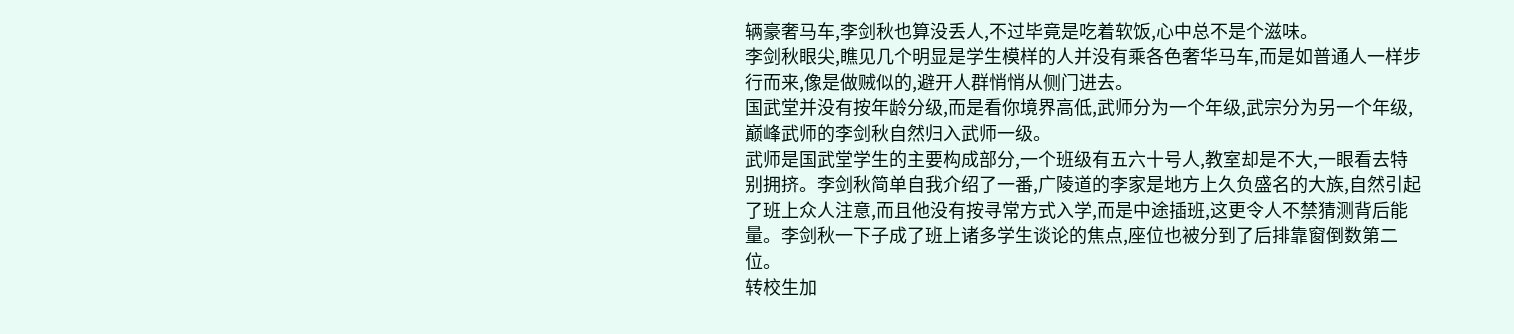辆豪奢马车,李剑秋也算没丢人,不过毕竟是吃着软饭,心中总不是个滋味。
李剑秋眼尖,瞧见几个明显是学生模样的人并没有乘各色奢华马车,而是如普通人一样步行而来,像是做贼似的,避开人群悄悄从侧门进去。
国武堂并没有按年龄分级,而是看你境界高低,武师分为一个年级,武宗分为另一个年级,巅峰武师的李剑秋自然归入武师一级。
武师是国武堂学生的主要构成部分,一个班级有五六十号人,教室却是不大,一眼看去特别拥挤。李剑秋简单自我介绍了一番,广陵道的李家是地方上久负盛名的大族,自然引起了班上众人注意,而且他没有按寻常方式入学,而是中途插班,这更令人不禁猜测背后能量。李剑秋一下子成了班上诸多学生谈论的焦点,座位也被分到了后排靠窗倒数第二位。
转校生加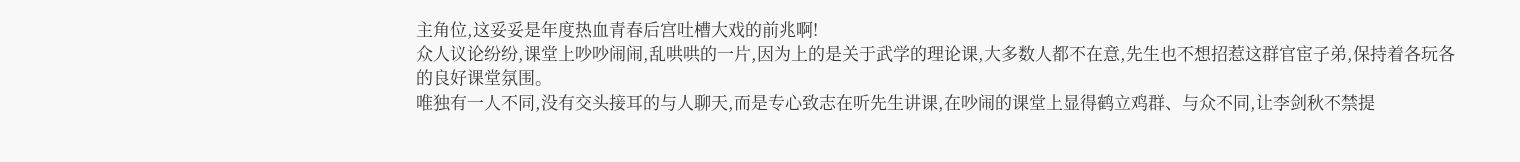主角位,这妥妥是年度热血青春后宫吐槽大戏的前兆啊!
众人议论纷纷,课堂上吵吵闹闹,乱哄哄的一片,因为上的是关于武学的理论课,大多数人都不在意,先生也不想招惹这群官宦子弟,保持着各玩各的良好课堂氛围。
唯独有一人不同,没有交头接耳的与人聊天,而是专心致志在听先生讲课,在吵闹的课堂上显得鹤立鸡群、与众不同,让李剑秋不禁提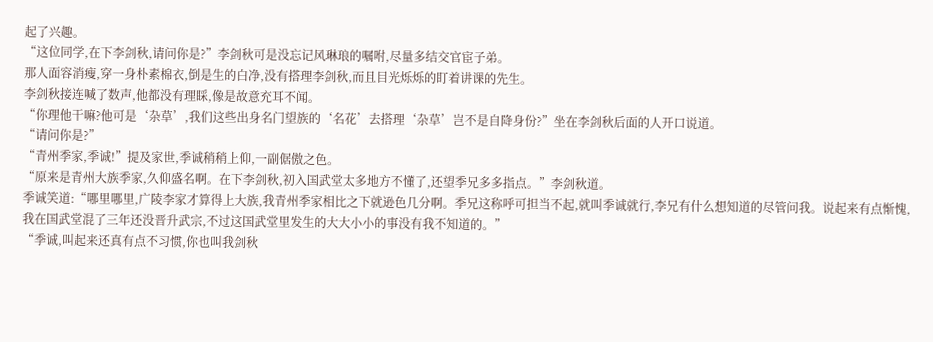起了兴趣。
“这位同学,在下李剑秋,请问你是?”李剑秋可是没忘记风琳琅的嘱咐,尽量多结交官宦子弟。
那人面容消瘦,穿一身朴素棉衣,倒是生的白净,没有搭理李剑秋,而且目光烁烁的盯着讲课的先生。
李剑秋接连喊了数声,他都没有理睬,像是故意充耳不闻。
“你理他干嘛?他可是‘杂草’,我们这些出身名门望族的‘名花’去搭理‘杂草’岂不是自降身份?”坐在李剑秋后面的人开口说道。
“请问你是?”
“青州季家,季诚!”提及家世,季诚稍稍上仰,一副倨傲之色。
“原来是青州大族季家,久仰盛名啊。在下李剑秋,初入国武堂太多地方不懂了,还望季兄多多指点。”李剑秋道。
季诚笑道:“哪里哪里,广陵李家才算得上大族,我青州季家相比之下就逊色几分啊。季兄这称呼可担当不起,就叫季诚就行,李兄有什么想知道的尽管问我。说起来有点惭愧,我在国武堂混了三年还没晋升武宗,不过这国武堂里发生的大大小小的事没有我不知道的。”
“季诚,叫起来还真有点不习惯,你也叫我剑秋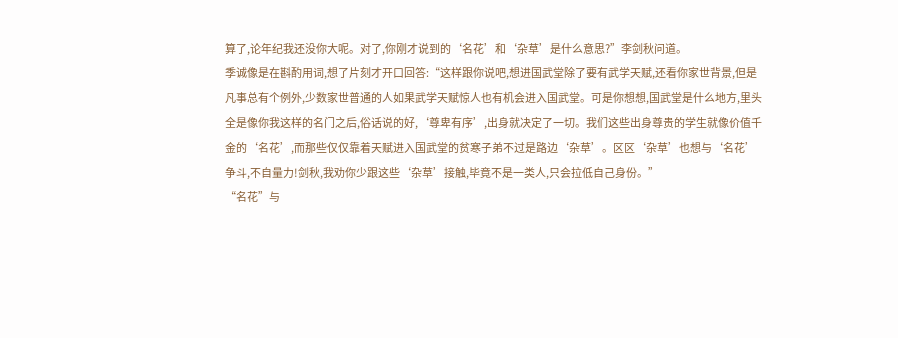算了,论年纪我还没你大呢。对了,你刚才说到的‘名花’和‘杂草’是什么意思?”李剑秋问道。
季诚像是在斟酌用词,想了片刻才开口回答:“这样跟你说吧,想进国武堂除了要有武学天赋,还看你家世背景,但是凡事总有个例外,少数家世普通的人如果武学天赋惊人也有机会进入国武堂。可是你想想,国武堂是什么地方,里头全是像你我这样的名门之后,俗话说的好,‘尊卑有序’,出身就决定了一切。我们这些出身尊贵的学生就像价值千金的‘名花’,而那些仅仅靠着天赋进入国武堂的贫寒子弟不过是路边‘杂草’。区区‘杂草’也想与‘名花’争斗,不自量力!剑秋,我劝你少跟这些‘杂草’接触,毕竟不是一类人,只会拉低自己身份。”
“名花”与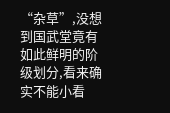“杂草”,没想到国武堂竟有如此鲜明的阶级划分,看来确实不能小看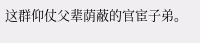这群仰仗父辈荫蔽的官宦子弟。